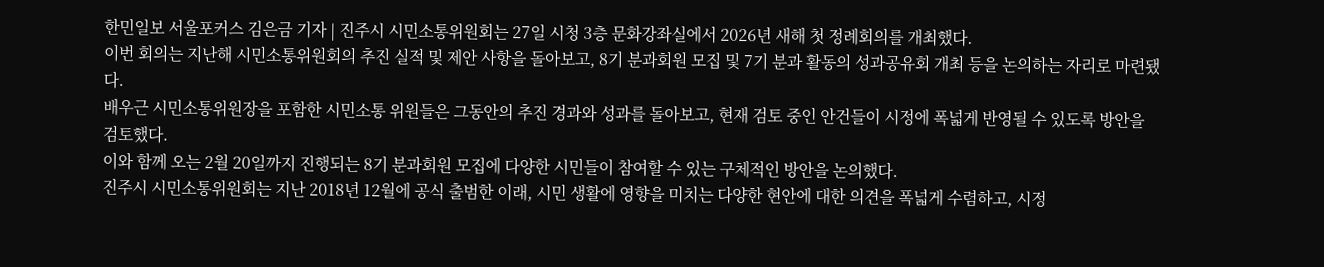한민일보 서울포커스 김은금 기자 | 진주시 시민소통위원회는 27일 시청 3층 문화강좌실에서 2026년 새해 첫 정례회의를 개최했다.
이번 회의는 지난해 시민소통위원회의 추진 실적 및 제안 사항을 돌아보고, 8기 분과회원 모집 및 7기 분과 활동의 성과공유회 개최 등을 논의하는 자리로 마련됐다.
배우근 시민소통위원장을 포함한 시민소통 위원들은 그동안의 추진 경과와 성과를 돌아보고, 현재 검토 중인 안건들이 시정에 폭넓게 반영될 수 있도록 방안을 검토했다.
이와 함께 오는 2월 20일까지 진행되는 8기 분과회원 모집에 다양한 시민들이 참여할 수 있는 구체적인 방안을 논의했다.
진주시 시민소통위원회는 지난 2018년 12월에 공식 출범한 이래, 시민 생활에 영향을 미치는 다양한 현안에 대한 의견을 폭넓게 수렴하고, 시정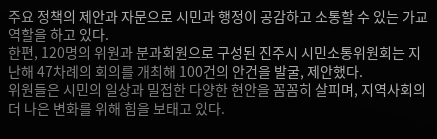주요 정책의 제안과 자문으로 시민과 행정이 공감하고 소통할 수 있는 가교역할을 하고 있다.
한편, 120명의 위원과 분과회원으로 구성된 진주시 시민소통위원회는 지난해 47차례의 회의를 개최해 100건의 안건을 발굴, 제안했다.
위원들은 시민의 일상과 밀접한 다양한 현안을 꼼꼼히 살피며, 지역사회의 더 나은 변화를 위해 힘을 보태고 있다.